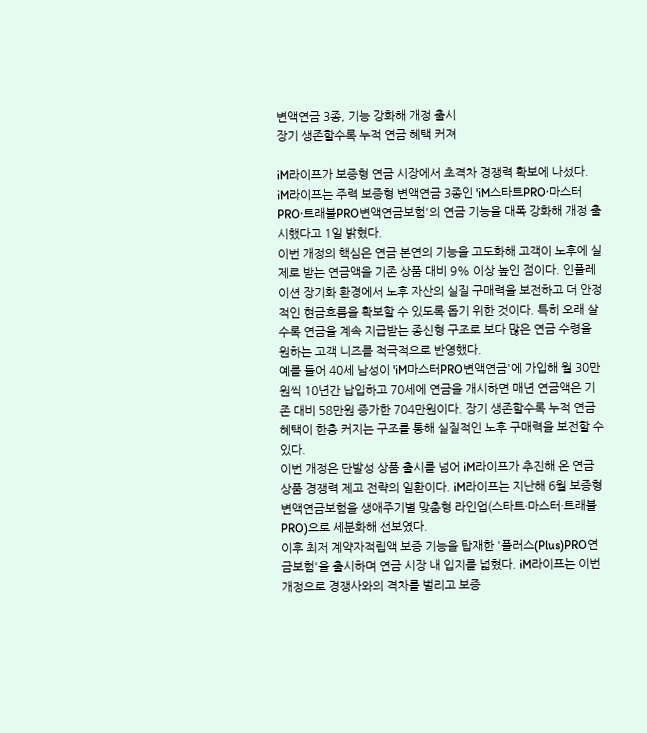변액연금 3종, 기능 강화해 개정 출시
장기 생존할수록 누적 연금 혜택 커져

iM라이프가 보증형 연금 시장에서 초격차 경쟁력 확보에 나섰다.
iM라이프는 주력 보증형 변액연금 3종인 'iM스타트PRO·마스터PRO·트래블PRO변액연금보험'의 연금 기능을 대폭 강화해 개정 출시했다고 1일 밝혔다.
이번 개정의 핵심은 연금 본연의 기능을 고도화해 고객이 노후에 실제로 받는 연금액을 기존 상품 대비 9% 이상 높인 점이다. 인플레이션 장기화 환경에서 노후 자산의 실질 구매력을 보전하고 더 안정적인 현금흐름을 확보할 수 있도록 돕기 위한 것이다. 특히 오래 살수록 연금을 계속 지급받는 종신형 구조로 보다 많은 연금 수령을 원하는 고객 니즈를 적극적으로 반영했다.
예를 들어 40세 남성이 'iM마스터PRO변액연금'에 가입해 월 30만원씩 10년간 납입하고 70세에 연금을 개시하면 매년 연금액은 기존 대비 58만원 증가한 704만원이다. 장기 생존할수록 누적 연금 혜택이 한층 커지는 구조를 통해 실질적인 노후 구매력을 보전할 수 있다.
이번 개정은 단발성 상품 출시를 넘어 iM라이프가 추진해 온 연금 상품 경쟁력 제고 전략의 일환이다. iM라이프는 지난해 6월 보증형 변액연금보험을 생애주기별 맞춤형 라인업(스타트·마스터·트래블PRO)으로 세분화해 선보였다.
이후 최저 계약자적립액 보증 기능을 탑재한 '플러스(Plus)PRO연금보험'을 출시하며 연금 시장 내 입지를 넓혔다. iM라이프는 이번 개정으로 경쟁사와의 격차를 벌리고 보증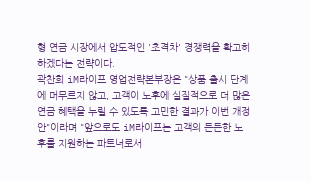형 연금 시장에서 압도적인 '초격차' 경쟁력을 확고히 하겠다는 전략이다.
곽찬희 iM라이프 영업전략본부장은 "상품 출시 단계에 머무르지 않고, 고객이 노후에 실질적으로 더 많은 연금 혜택을 누릴 수 있도록 고민한 결과가 이번 개정안"이라며 "앞으로도 iM라이프는 고객의 든든한 노후를 지원하는 파트너로서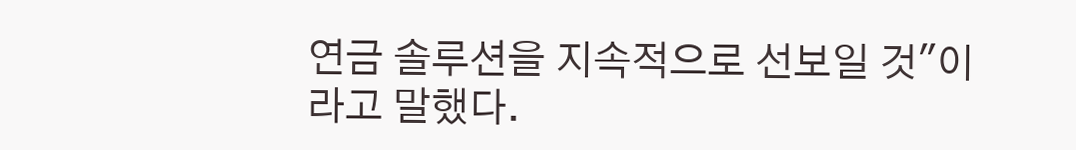연금 솔루션을 지속적으로 선보일 것"이라고 말했다.